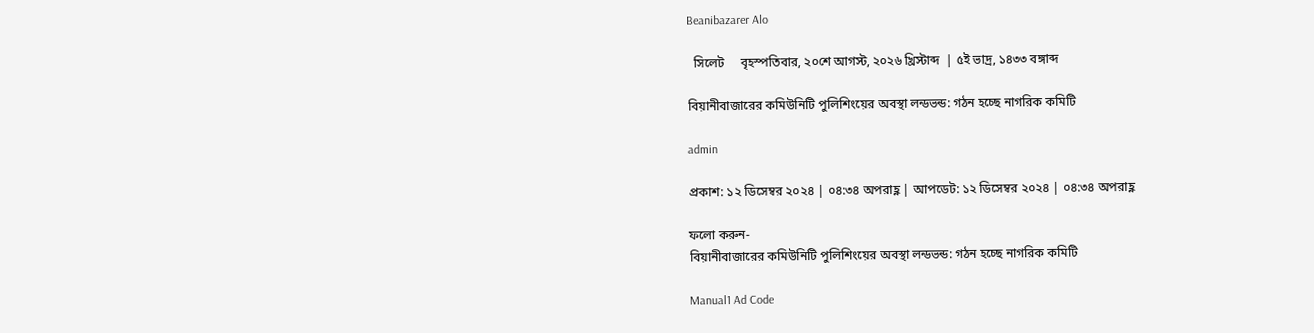Beanibazarer Alo

  সিলেট     বৃহস্পতিবার, ২০শে আগস্ট, ২০২৬ খ্রিস্টাব্দ  | ৫ই ভাদ্র, ১৪৩৩ বঙ্গাব্দ

বিয়ানীবাজারের কমিউনিটি পুলিশিংয়ের অবস্থা লন্ডভন্ড: গঠন হচ্ছে নাগরিক কমিটি

admin

প্রকাশ: ১২ ডিসেম্বর ২০২৪ | ০৪:৩৪ অপরাহ্ণ | আপডেট: ১২ ডিসেম্বর ২০২৪ | ০৪:৩৪ অপরাহ্ণ

ফলো করুন-
বিয়ানীবাজারের কমিউনিটি পুলিশিংয়ের অবস্থা লন্ডভন্ড: গঠন হচ্ছে নাগরিক কমিটি

Manual1 Ad Code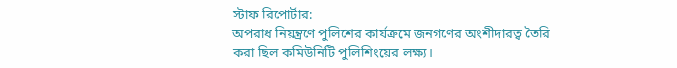স্টাফ রিপোর্টার:
অপরাধ নিয়ন্ত্রণে পুলিশের কার্যক্রমে জনগণের অংশীদারত্ব তৈরি করা ছিল কমিউনিটি পুলিশিংয়ের লক্ষ্য।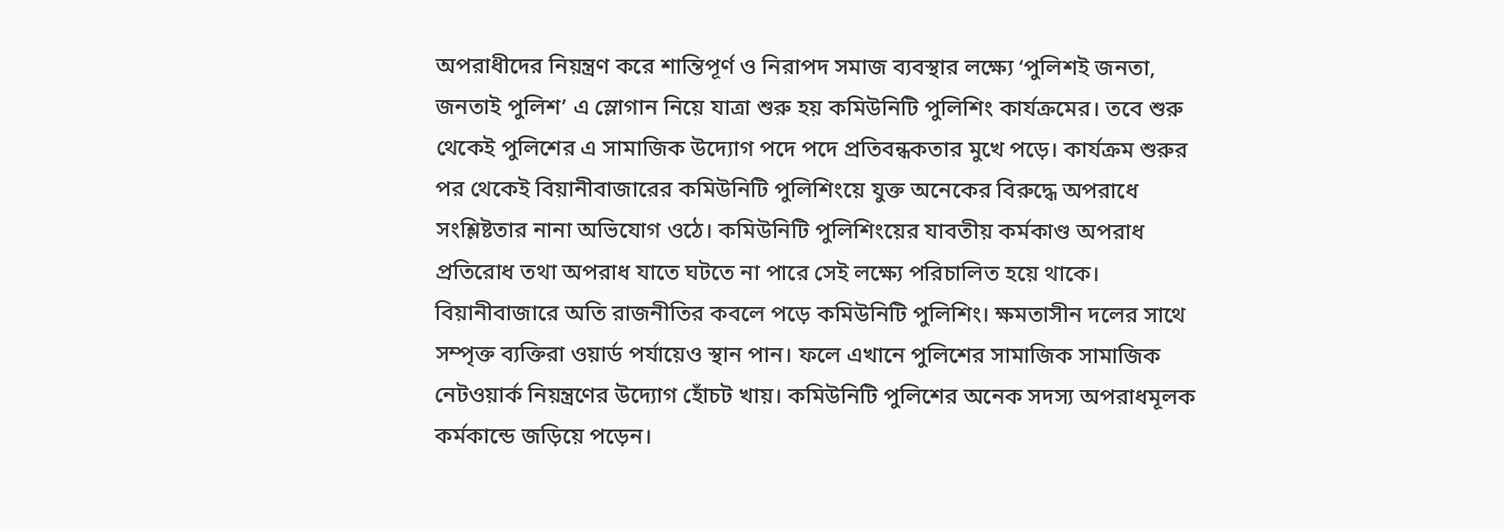অপরাধীদের নিয়ন্ত্রণ করে শান্তিপূর্ণ ও নিরাপদ সমাজ ব্যবস্থার লক্ষ্যে ‘পুলিশই জনতা, জনতাই পুলিশ’ এ স্লোগান নিয়ে যাত্রা শুরু হয় কমিউনিটি পুলিশিং কার্যক্রমের। তবে শুরু থেকেই পুলিশের এ সামাজিক উদ্যোগ পদে পদে প্রতিবন্ধকতার মুখে পড়ে। কার্যক্রম শুরুর পর থেকেই বিয়ানীবাজারের কমিউনিটি পুলিশিংয়ে যুক্ত অনেকের বিরুদ্ধে অপরাধে সংশ্লিষ্টতার নানা অভিযোগ ওঠে। কমিউনিটি পুলিশিংয়ের যাবতীয় কর্মকাণ্ড অপরাধ প্রতিরোধ তথা অপরাধ যাতে ঘটতে না পারে সেই লক্ষ্যে পরিচালিত হয়ে থাকে।
বিয়ানীবাজারে অতি রাজনীতির কবলে পড়ে কমিউনিটি পুলিশিং। ক্ষমতাসীন দলের সাথে সম্পৃক্ত ব্যক্তিরা ওয়ার্ড পর্যায়েও স্থান পান। ফলে এখানে পুলিশের সামাজিক সামাজিক নেটওয়ার্ক নিয়ন্ত্রণের উদ্যোগ হোঁচট খায়। কমিউনিটি পুলিশের অনেক সদস্য অপরাধমূলক কর্মকান্ডে জড়িয়ে পড়েন।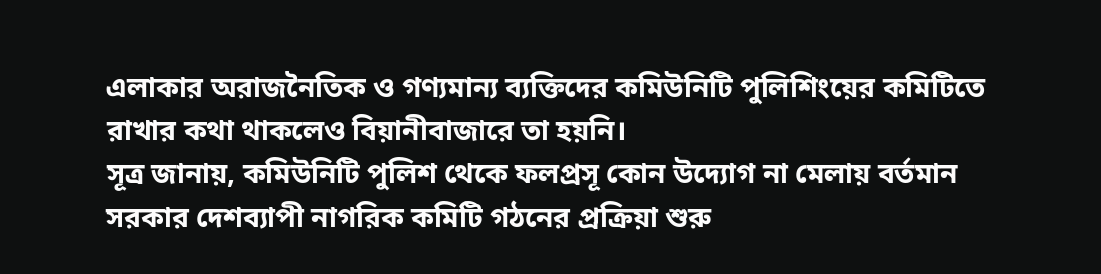এলাকার অরাজনৈতিক ও গণ্যমান্য ব্যক্তিদের কমিউনিটি পুলিশিংয়ের কমিটিতে রাখার কথা থাকলেও বিয়ানীবাজারে তা হয়নি।
সূত্র জানায়, কমিউনিটি পুলিশ থেকে ফলপ্রসূ কোন উদ্যোগ না মেলায় বর্তমান সরকার দেশব্যাপী নাগরিক কমিটি গঠনের প্রক্রিয়া শুরু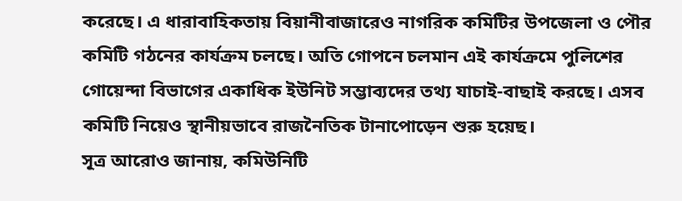করেছে। এ ধারাবাহিকতায় বিয়ানীবাজারেও নাগরিক কমিটির উপজেলা ও পৌর কমিটি গঠনের কার্যক্রম চলছে। অতি গোপনে চলমান এই কার্যক্রমে পুলিশের গোয়েন্দা বিভাগের একাধিক ইউনিট সম্ভাব্যদের তথ্য যাচাই-বাছাই করছে। এসব কমিটি নিয়েও স্থানীয়ভাবে রাজনৈতিক টানাপোড়েন শুরু হয়েছ।
সূত্র আরোও জানায়, কমিউনিটি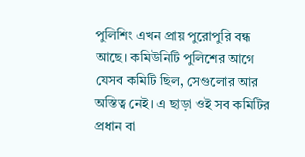পুলিশিং এখন প্রায় পুরোপুরি বন্ধ আছে। কমিউনিটি পুলিশের আগে যেসব কমিটি ছিল, সেগুলোর আর অস্তিত্ব নেই। এ ছাড়া ওই সব কমিটির প্রধান বা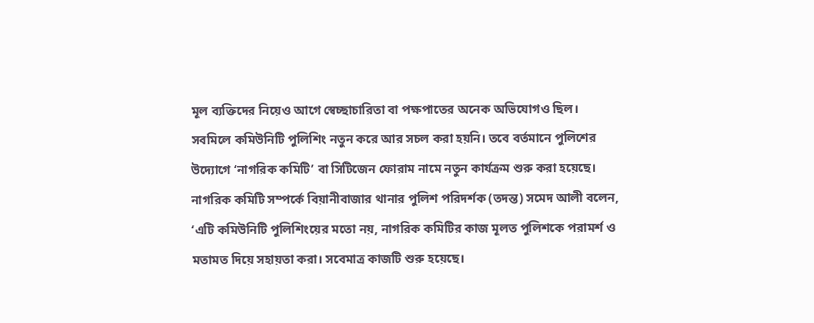মূল ব্যক্তিদের নিয়েও আগে স্বেচ্ছাচারিতা বা পক্ষপাতের অনেক অভিযোগও ছিল। সবমিলে কমিউনিটি পুলিশিং নতুন করে আর সচল করা হয়নি। তবে বর্তমানে পুলিশের উদ্যোগে ‘নাগরিক কমিটি’ বা সিটিজেন ফোরাম নামে নতুন কার্যক্রম শুরু করা হয়েছে।
নাগরিক কমিটি সম্পর্কে বিয়ানীবাজার থানার পুলিশ পরিদর্শক (তদন্ত) সমেদ আলী বলেন, ‘এটি কমিউনিটি পুলিশিংয়ের মতো নয়, নাগরিক কমিটির কাজ মূলত পুলিশকে পরামর্শ ও মতামত দিয়ে সহায়তা করা। সবেমাত্র কাজটি শুরু হয়েছে।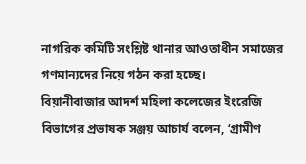নাগরিক কমিটি সংশ্লিষ্ট থানার আওতাধীন সমাজের গণমান্যদের নিয়ে গঠন করা হচ্ছে।
বিয়ানীবাজার আদর্শ মহিলা কলেজের ইংরেজি বিভাগের প্রভাষক সঞ্জয় আচার্য বলেন, ‘গ্রামীণ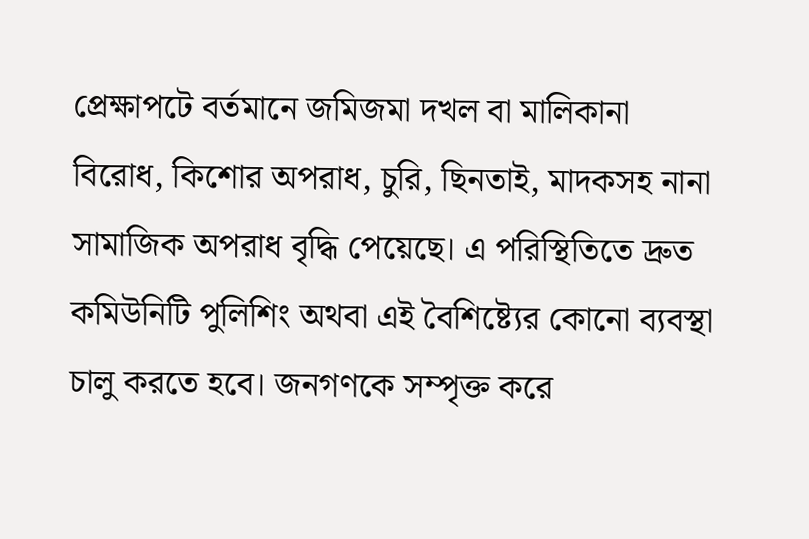প্রেক্ষাপটে বর্তমানে জমিজমা দখল বা মালিকানা বিরোধ, কিশোর অপরাধ, চুরি, ছিনতাই, মাদকসহ নানা সামাজিক অপরাধ বৃদ্ধি পেয়েছে। এ পরিস্থিতিতে দ্রুত কমিউনিটি পুলিশিং অথবা এই বৈশিষ্ট্যের কোনো ব্যবস্থা চালু করতে হবে। জনগণকে সম্পৃক্ত করে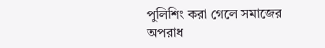পুলিশিং করা গেলে সমাজের অপরাধ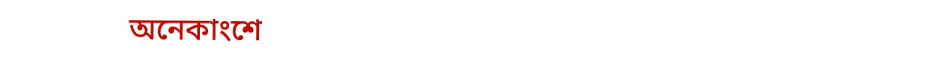অনেকাংশে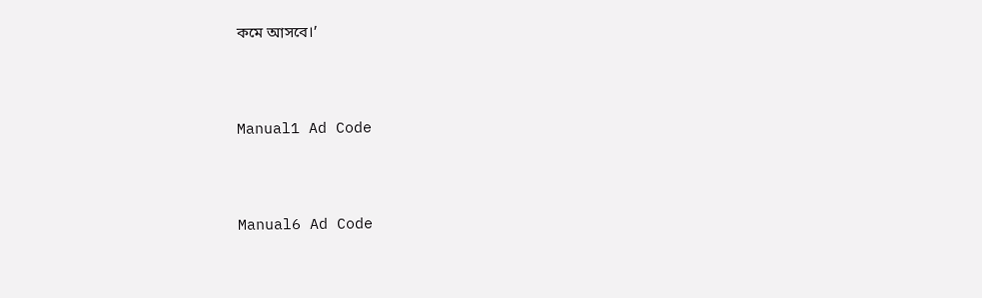কমে আসবে।’



Manual1 Ad Code



Manual6 Ad Code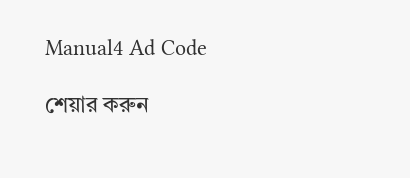Manual4 Ad Code

শেয়ার করুন